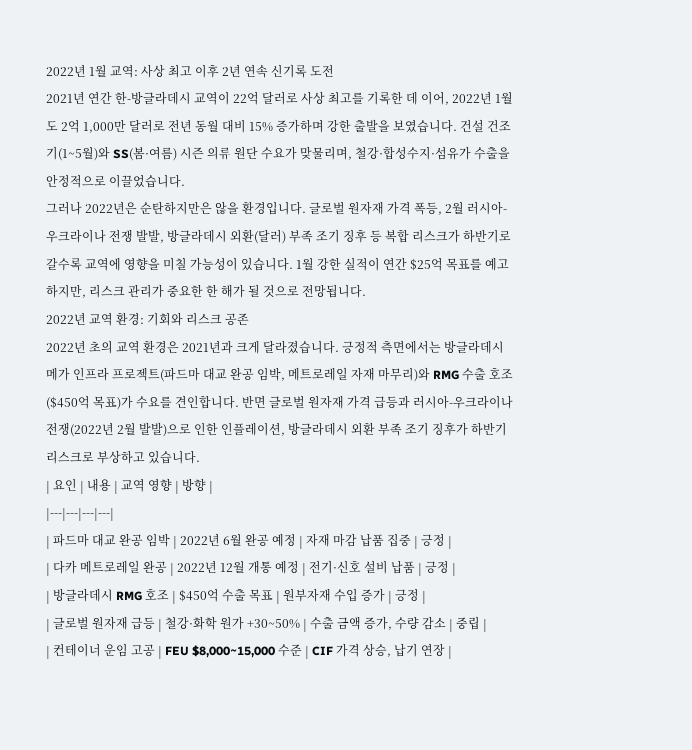2022년 1월 교역: 사상 최고 이후 2년 연속 신기록 도전
2021년 연간 한-방글라데시 교역이 22억 달러로 사상 최고를 기록한 데 이어, 2022년 1월도 2억 1,000만 달러로 전년 동월 대비 15% 증가하며 강한 출발을 보였습니다. 건설 건조기(1~5월)와 SS(봄·여름) 시즌 의류 원단 수요가 맞물리며, 철강·합성수지·섬유가 수출을 안정적으로 이끌었습니다.
그러나 2022년은 순탄하지만은 않을 환경입니다. 글로벌 원자재 가격 폭등, 2월 러시아-우크라이나 전쟁 발발, 방글라데시 외환(달러) 부족 조기 징후 등 복합 리스크가 하반기로 갈수록 교역에 영향을 미칠 가능성이 있습니다. 1월 강한 실적이 연간 $25억 목표를 예고하지만, 리스크 관리가 중요한 한 해가 될 것으로 전망됩니다.
2022년 교역 환경: 기회와 리스크 공존
2022년 초의 교역 환경은 2021년과 크게 달라졌습니다. 긍정적 측면에서는 방글라데시 메가 인프라 프로젝트(파드마 대교 완공 임박, 메트로레일 자재 마무리)와 RMG 수출 호조($450억 목표)가 수요를 견인합니다. 반면 글로벌 원자재 가격 급등과 러시아-우크라이나 전쟁(2022년 2월 발발)으로 인한 인플레이션, 방글라데시 외환 부족 조기 징후가 하반기 리스크로 부상하고 있습니다.
| 요인 | 내용 | 교역 영향 | 방향 |
|---|---|---|---|
| 파드마 대교 완공 임박 | 2022년 6월 완공 예정 | 자재 마감 납품 집중 | 긍정 |
| 다카 메트로레일 완공 | 2022년 12월 개통 예정 | 전기·신호 설비 납품 | 긍정 |
| 방글라데시 RMG 호조 | $450억 수출 목표 | 원부자재 수입 증가 | 긍정 |
| 글로벌 원자재 급등 | 철강·화학 원가 +30~50% | 수출 금액 증가, 수량 감소 | 중립 |
| 컨테이너 운임 고공 | FEU $8,000~15,000 수준 | CIF 가격 상승, 납기 연장 |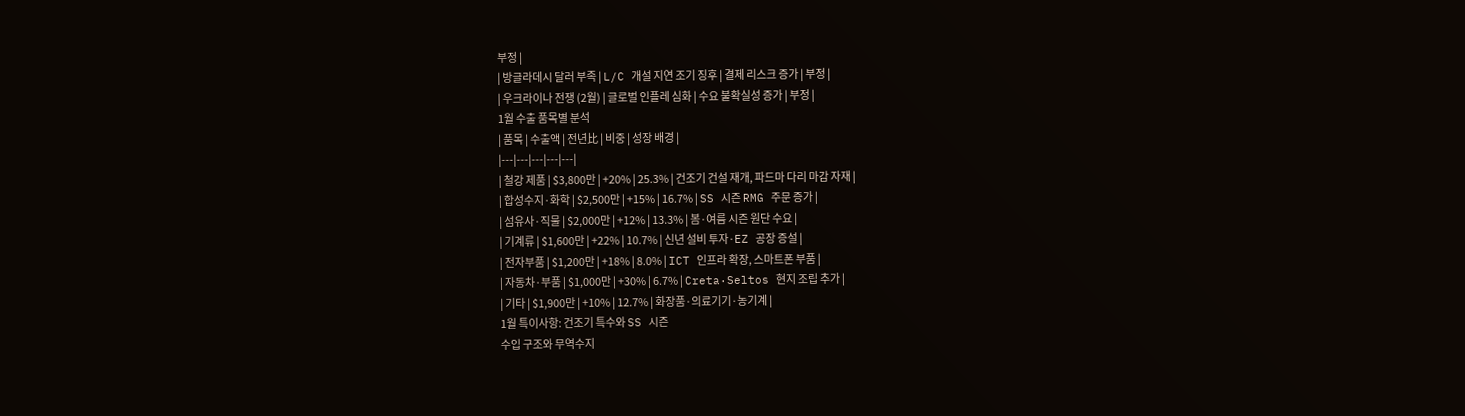부정 |
| 방글라데시 달러 부족 | L/C 개설 지연 조기 징후 | 결제 리스크 증가 | 부정 |
| 우크라이나 전쟁 (2월) | 글로벌 인플레 심화 | 수요 불확실성 증가 | 부정 |
1월 수출 품목별 분석
| 품목 | 수출액 | 전년比 | 비중 | 성장 배경 |
|---|---|---|---|---|
| 철강 제품 | $3,800만 | +20% | 25.3% | 건조기 건설 재개, 파드마 다리 마감 자재 |
| 합성수지·화학 | $2,500만 | +15% | 16.7% | SS 시즌 RMG 주문 증가 |
| 섬유사·직물 | $2,000만 | +12% | 13.3% | 봄·여름 시즌 원단 수요 |
| 기계류 | $1,600만 | +22% | 10.7% | 신년 설비 투자·EZ 공장 증설 |
| 전자부품 | $1,200만 | +18% | 8.0% | ICT 인프라 확장, 스마트폰 부품 |
| 자동차·부품 | $1,000만 | +30% | 6.7% | Creta·Seltos 현지 조립 추가 |
| 기타 | $1,900만 | +10% | 12.7% | 화장품·의료기기·농기계 |
1월 특이사항: 건조기 특수와 SS 시즌
수입 구조와 무역수지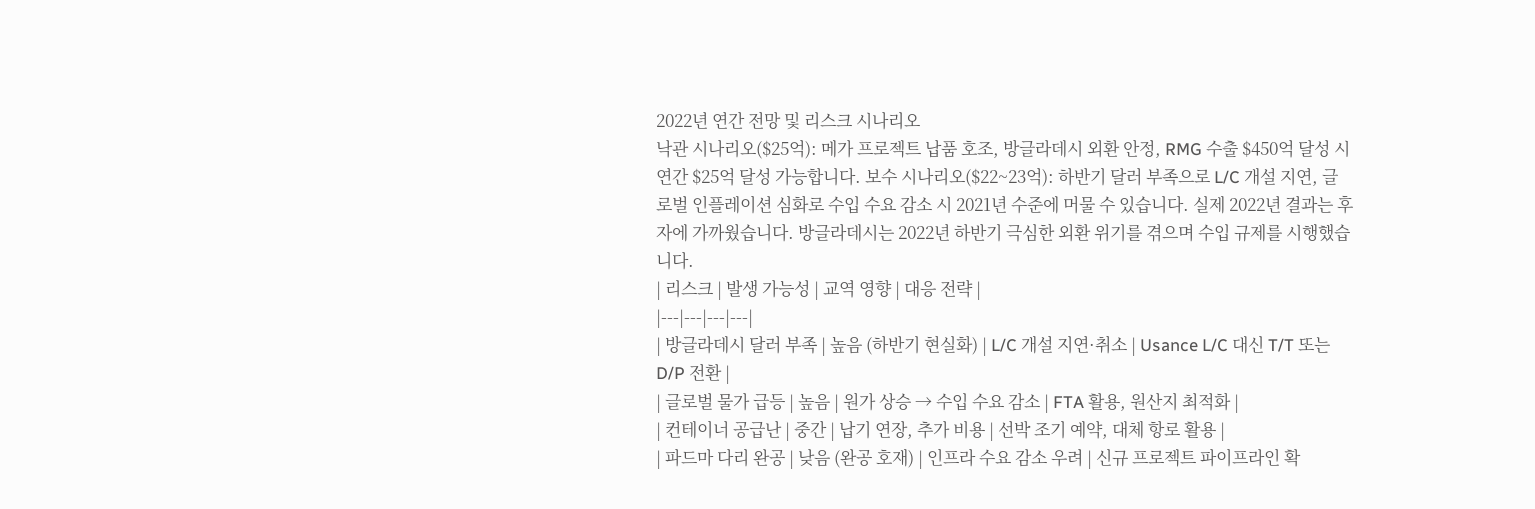2022년 연간 전망 및 리스크 시나리오
낙관 시나리오($25억): 메가 프로젝트 납품 호조, 방글라데시 외환 안정, RMG 수출 $450억 달성 시 연간 $25억 달성 가능합니다. 보수 시나리오($22~23억): 하반기 달러 부족으로 L/C 개설 지연, 글로벌 인플레이션 심화로 수입 수요 감소 시 2021년 수준에 머물 수 있습니다. 실제 2022년 결과는 후자에 가까웠습니다. 방글라데시는 2022년 하반기 극심한 외환 위기를 겪으며 수입 규제를 시행했습니다.
| 리스크 | 발생 가능성 | 교역 영향 | 대응 전략 |
|---|---|---|---|
| 방글라데시 달러 부족 | 높음 (하반기 현실화) | L/C 개설 지연·취소 | Usance L/C 대신 T/T 또는 D/P 전환 |
| 글로벌 물가 급등 | 높음 | 원가 상승 → 수입 수요 감소 | FTA 활용, 원산지 최적화 |
| 컨테이너 공급난 | 중간 | 납기 연장, 추가 비용 | 선박 조기 예약, 대체 항로 활용 |
| 파드마 다리 완공 | 낮음 (완공 호재) | 인프라 수요 감소 우려 | 신규 프로젝트 파이프라인 확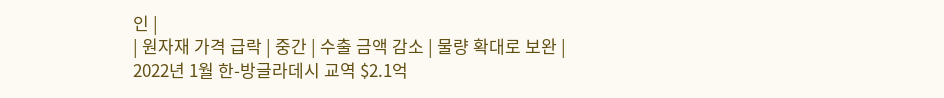인 |
| 원자재 가격 급락 | 중간 | 수출 금액 감소 | 물량 확대로 보완 |
2022년 1월 한-방글라데시 교역 $2.1억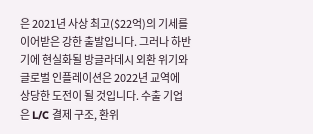은 2021년 사상 최고($22억)의 기세를 이어받은 강한 출발입니다. 그러나 하반기에 현실화될 방글라데시 외환 위기와 글로벌 인플레이션은 2022년 교역에 상당한 도전이 될 것입니다. 수출 기업은 L/C 결제 구조, 환위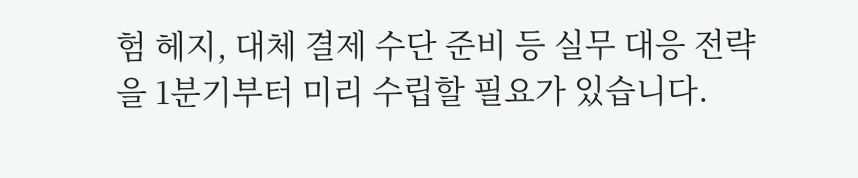험 헤지, 대체 결제 수단 준비 등 실무 대응 전략을 1분기부터 미리 수립할 필요가 있습니다.